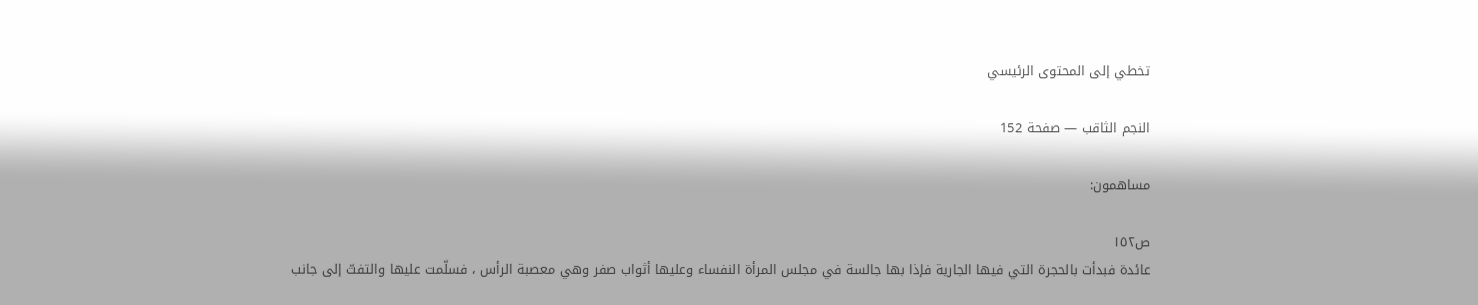تخطي إلى المحتوى الرئيسي

النجم الثاقب — صفحة 152

مساهمون:

ص١٥٢
عائدة فبدأت بالحجرة التي فيها الجارية فإذا بها جالسة في مجلس المرأة النفساء وعليها أثواب صفر وهي معصبة الرأس ، فسلّمت عليها والتفتّ إلى جانب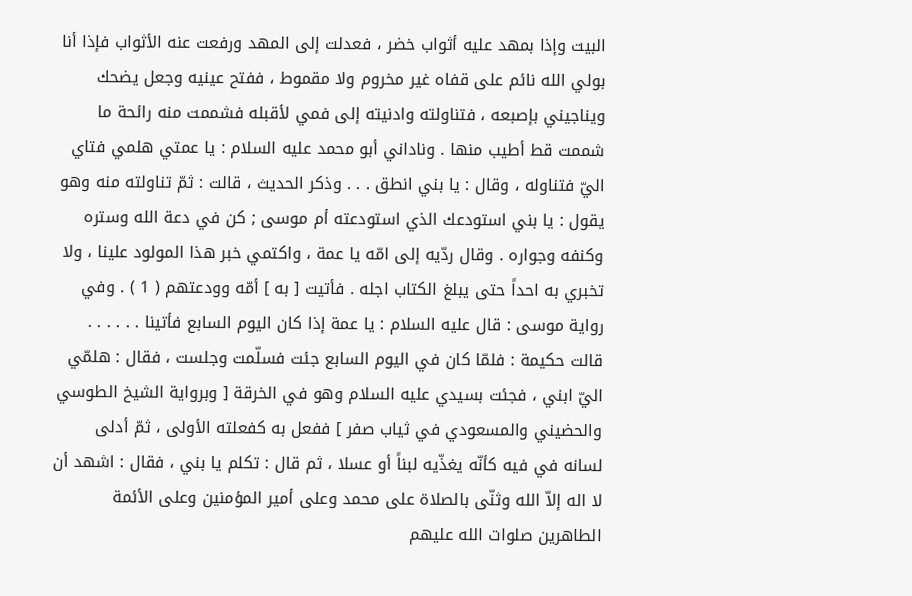البيت وإذا بمهد عليه أثواب خضر ، فعدلت إلى المهد ورفعت عنه الأثواب فإذا أنا بولي الله نائم على قفاه غير مخروم ولا مقموط ، ففتح عينيه وجعل يضحك ويناجيني بإصبعه ، فتناولته وادنيته إلى فمي لأقبله فشممت منه رائحة ما شممت قط أطيب منها . وناداني أبو محمد عليه السلام : يا عمتي هلمي فتاي اليّ فتناوله ، وقال : يا بني انطق . . . وذكر الحديث ، قالت : ثمّ تناولته منه وهو يقول : يا بني استودعك الذي استودعته أم موسى ; كن في دعة الله وستره وكنفه وجواره . وقال ردّيه إلى امّه يا عمة ، واكتمي خبر هذا المولود علينا ، ولا تخبري به احداً حتى يبلغ الكتاب اجله . فأتيت [ به ] أمّه وودعتهم ( 1 ) . وفي رواية موسى : قال عليه السلام : يا عمة إذا كان اليوم السابع فأتينا . . . . . . قالت حكيمة : فلمّا كان في اليوم السابع جئت فسلّمت وجلست ، فقال : هلمّي اليّ ابني ، فجئت بسيدي عليه السلام وهو في الخرقة [ وبرواية الشيخ الطوسي والحضيني والمسعودي في ثياب صفر ] ففعل به كفعلته الأولى ، ثمّ أدلى لسانه في فيه كأنّه يغذّيه لبناً أو عسلا ، ثم قال : تكلم يا بني ، فقال : اشهد أن لا اله إلاّ الله وثنّى بالصلاة على محمد وعلى أمير المؤمنين وعلى الأئمة الطاهرين صلوات الله عليهم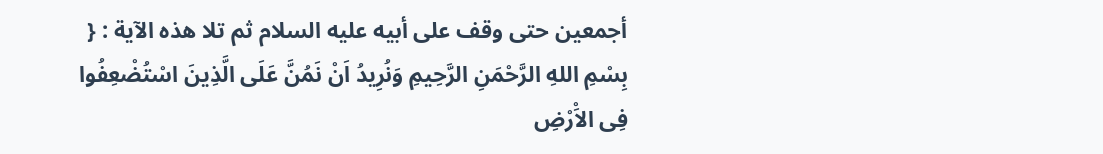أجمعين حتى وقف على أبيه عليه السلام ثم تلا هذه الآية : { بِسْمِ اللهِ الرَّحْمَنِ الرَّحِيمِ وَنُرِيدُ اَنْ نَمُنَّ عَلَى الَّذِينَ اسْتُضْعِفُوا فِى الاَْرْضِ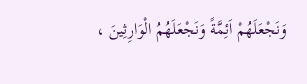وَنَجْعَلَهُمْ اَئِمَّةً وَنَجْعَلَهُمُ الْوَارِثِينَ ،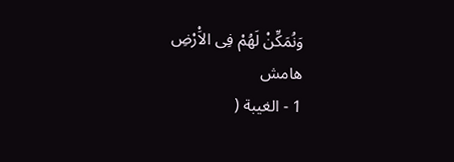وَنُمَكِّنْ لَهُمْ فِى الاَْرْضِ
هامش
1 - الغيبة (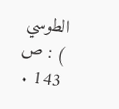الطوسي ) : ص 143 .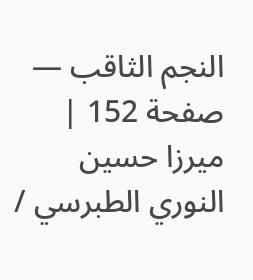النجم الثاقب — صفحة 152 | ميرزا حسين النوري الطبرسي /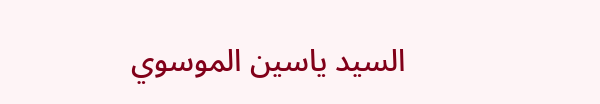السيد ياسين الموسوي